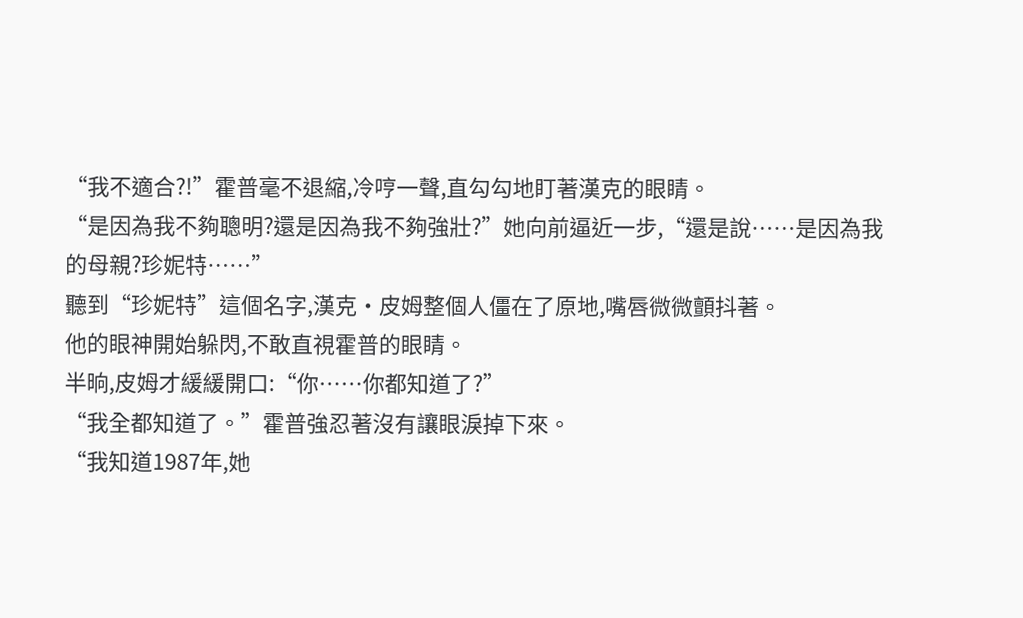“我不適合?!”霍普毫不退縮,冷哼一聲,直勾勾地盯著漢克的眼睛。
“是因為我不夠聰明?還是因為我不夠強壯?”她向前逼近一步,“還是說……是因為我的母親?珍妮特……”
聽到“珍妮特”這個名字,漢克·皮姆整個人僵在了原地,嘴唇微微顫抖著。
他的眼神開始躲閃,不敢直視霍普的眼睛。
半晌,皮姆才緩緩開口:“你……你都知道了?”
“我全都知道了。”霍普強忍著沒有讓眼淚掉下來。
“我知道1987年,她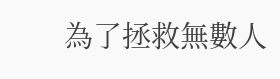為了拯救無數人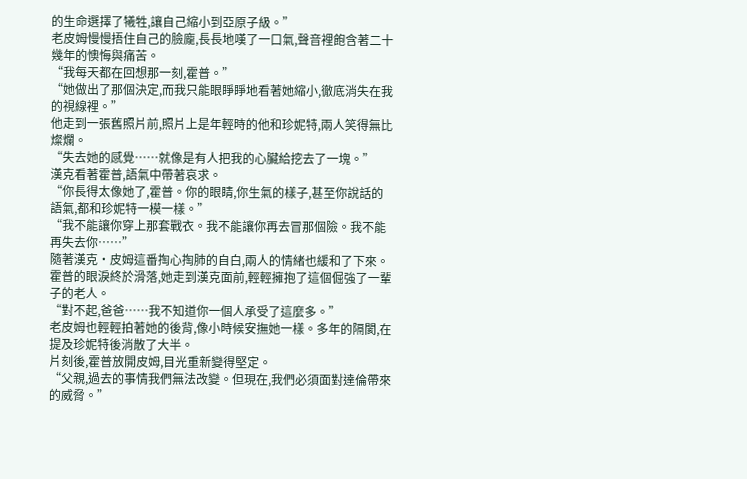的生命選擇了犧牲,讓自己縮小到亞原子級。”
老皮姆慢慢捂住自己的臉龐,長長地嘆了一口氣,聲音裡飽含著二十幾年的懊悔與痛苦。
“我每天都在回想那一刻,霍普。”
“她做出了那個決定,而我只能眼睜睜地看著她縮小,徹底消失在我的視線裡。”
他走到一張舊照片前,照片上是年輕時的他和珍妮特,兩人笑得無比燦爛。
“失去她的感覺……就像是有人把我的心臟給挖去了一塊。”
漢克看著霍普,語氣中帶著哀求。
“你長得太像她了,霍普。你的眼睛,你生氣的樣子,甚至你說話的語氣,都和珍妮特一模一樣。”
“我不能讓你穿上那套戰衣。我不能讓你再去冒那個險。我不能再失去你……”
隨著漢克·皮姆這番掏心掏肺的自白,兩人的情緒也緩和了下來。
霍普的眼淚終於滑落,她走到漢克面前,輕輕擁抱了這個倔強了一輩子的老人。
“對不起,爸爸……我不知道你一個人承受了這麼多。”
老皮姆也輕輕拍著她的後背,像小時候安撫她一樣。多年的隔閡,在提及珍妮特後消散了大半。
片刻後,霍普放開皮姆,目光重新變得堅定。
“父親,過去的事情我們無法改變。但現在,我們必須面對達倫帶來的威脅。”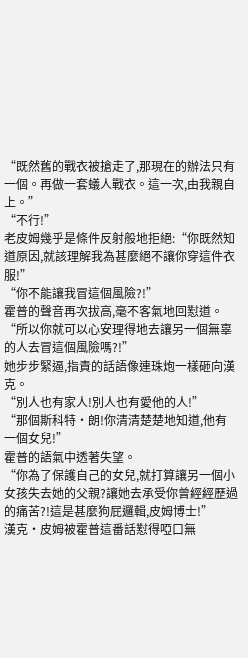“既然舊的戰衣被搶走了,那現在的辦法只有一個。再做一套蟻人戰衣。這一次,由我親自上。”
“不行!”
老皮姆幾乎是條件反射般地拒絕:“你既然知道原因,就該理解我為甚麼絕不讓你穿這件衣服!”
“你不能讓我冒這個風險?!”
霍普的聲音再次拔高,毫不客氣地回懟道。
“所以你就可以心安理得地去讓另一個無辜的人去冒這個風險嗎?!”
她步步緊逼,指責的話語像連珠炮一樣砸向漢克。
“別人也有家人!別人也有愛他的人!”
“那個斯科特·朗!你清清楚楚地知道,他有一個女兒!”
霍普的語氣中透著失望。
“你為了保護自己的女兒,就打算讓另一個小女孩失去她的父親?讓她去承受你曾經經歷過的痛苦?!這是甚麼狗屁邏輯,皮姆博士!”
漢克·皮姆被霍普這番話懟得啞口無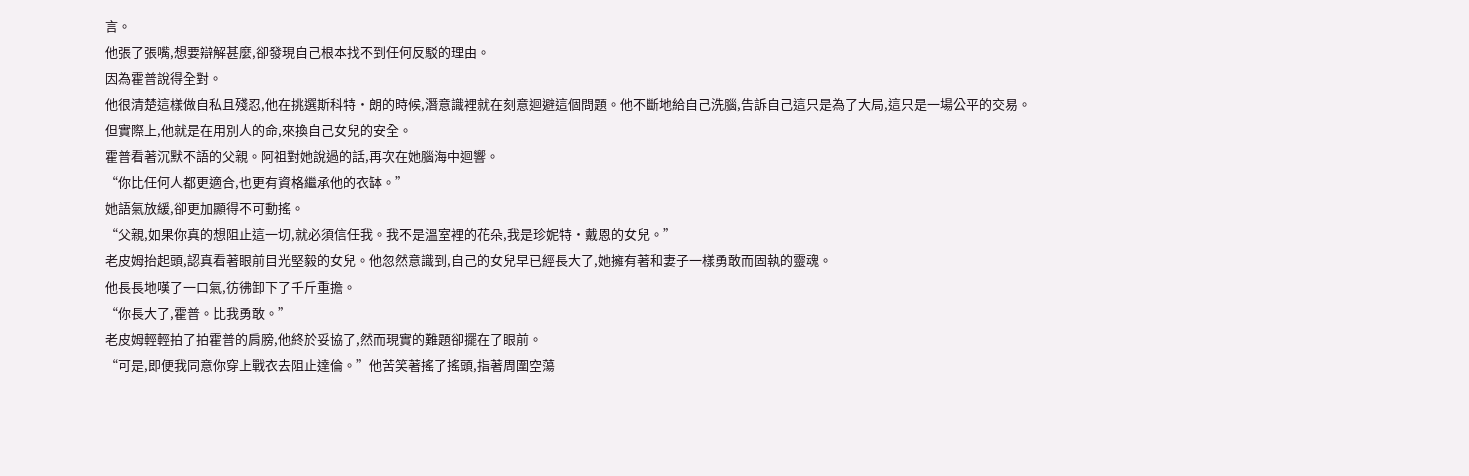言。
他張了張嘴,想要辯解甚麼,卻發現自己根本找不到任何反駁的理由。
因為霍普說得全對。
他很清楚這樣做自私且殘忍,他在挑選斯科特·朗的時候,潛意識裡就在刻意迴避這個問題。他不斷地給自己洗腦,告訴自己這只是為了大局,這只是一場公平的交易。
但實際上,他就是在用別人的命,來換自己女兒的安全。
霍普看著沉默不語的父親。阿祖對她說過的話,再次在她腦海中迴響。
“你比任何人都更適合,也更有資格繼承他的衣缽。”
她語氣放緩,卻更加顯得不可動搖。
“父親,如果你真的想阻止這一切,就必須信任我。我不是溫室裡的花朵,我是珍妮特·戴恩的女兒。”
老皮姆抬起頭,認真看著眼前目光堅毅的女兒。他忽然意識到,自己的女兒早已經長大了,她擁有著和妻子一樣勇敢而固執的靈魂。
他長長地嘆了一口氣,彷彿卸下了千斤重擔。
“你長大了,霍普。比我勇敢。”
老皮姆輕輕拍了拍霍普的肩膀,他終於妥協了,然而現實的難題卻擺在了眼前。
“可是,即便我同意你穿上戰衣去阻止達倫。”他苦笑著搖了搖頭,指著周圍空蕩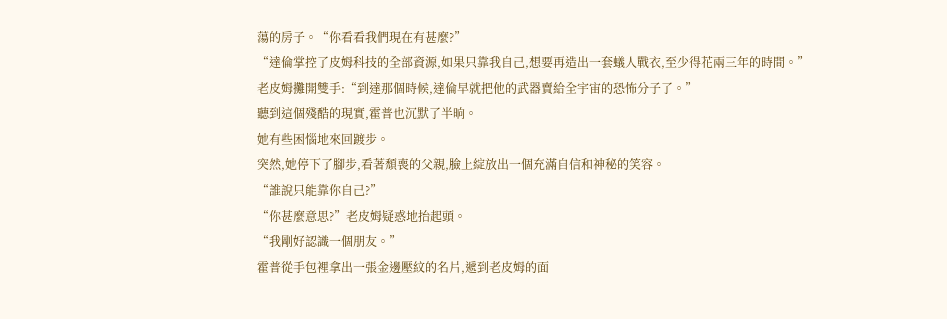蕩的房子。“你看看我們現在有甚麼?”
“達倫掌控了皮姆科技的全部資源,如果只靠我自己,想要再造出一套蟻人戰衣,至少得花兩三年的時間。”
老皮姆攤開雙手:“到達那個時候,達倫早就把他的武器賣給全宇宙的恐怖分子了。”
聽到這個殘酷的現實,霍普也沉默了半晌。
她有些困惱地來回踱步。
突然,她停下了腳步,看著頹喪的父親,臉上綻放出一個充滿自信和神秘的笑容。
“誰說只能靠你自己?”
“你甚麼意思?”老皮姆疑惑地抬起頭。
“我剛好認識一個朋友。”
霍普從手包裡拿出一張金邊壓紋的名片,遞到老皮姆的面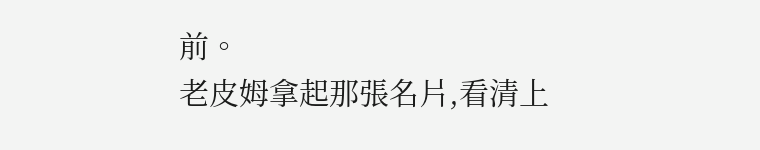前。
老皮姆拿起那張名片,看清上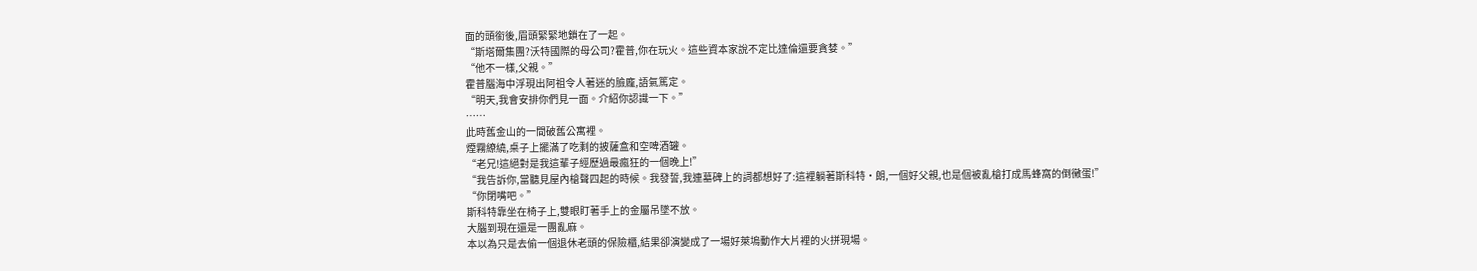面的頭銜後,眉頭緊緊地鎖在了一起。
“斯塔爾集團?沃特國際的母公司?霍普,你在玩火。這些資本家說不定比達倫還要貪婪。”
“他不一樣,父親。”
霍普腦海中浮現出阿祖令人著迷的臉龐,語氣篤定。
“明天,我會安排你們見一面。介紹你認識一下。”
……
此時舊金山的一間破舊公寓裡。
煙霧繚繞,桌子上擺滿了吃剩的披薩盒和空啤酒罐。
“老兄!這絕對是我這輩子經歷過最瘋狂的一個晚上!”
“我告訴你,當聽見屋內槍聲四起的時候。我發誓,我連墓碑上的詞都想好了:這裡躺著斯科特·朗,一個好父親,也是個被亂槍打成馬蜂窩的倒黴蛋!”
“你閉嘴吧。”
斯科特靠坐在椅子上,雙眼盯著手上的金屬吊墜不放。
大腦到現在還是一團亂麻。
本以為只是去偷一個退休老頭的保險櫃,結果卻演變成了一場好萊塢動作大片裡的火拼現場。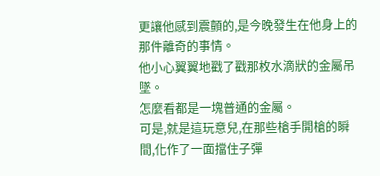更讓他感到震顫的,是今晚發生在他身上的那件離奇的事情。
他小心翼翼地戳了戳那枚水滴狀的金屬吊墜。
怎麼看都是一塊普通的金屬。
可是,就是這玩意兒,在那些槍手開槍的瞬間,化作了一面擋住子彈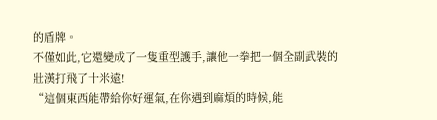的盾牌。
不僅如此,它還變成了一隻重型護手,讓他一拳把一個全副武裝的壯漢打飛了十米遠!
“這個東西能帶給你好運氣,在你遇到麻煩的時候,能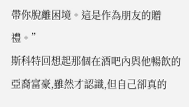帶你脫離困境。這是作為朋友的贈禮。”
斯科特回想起那個在酒吧內與他暢飲的亞裔富豪,雖然才認識,但自己卻真的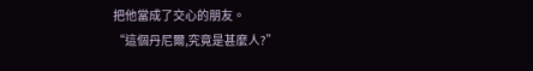把他當成了交心的朋友。
“這個丹尼爾,究竟是甚麼人?”